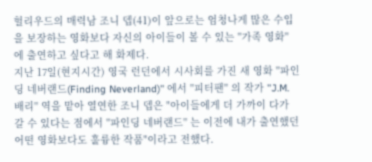헐리우드의 매력남 조니 뎁(41)이 앞으로는 엄청나게 많은 수입을 보장하는 영화보다 자신의 아이들이 볼 수 있는 ''가족 영화'' 에 출연하고 싶다고 해 화제다.
지난 17일(현지시간) 영국 런던에서 시사회를 가진 새 영화 ''파인딩 네버랜드(Finding Neverland)'' 에서 ''피터팬'' 의 작가 ''J.M. 배리'' 역을 맡아 열연한 조니 뎁은 "아이들에게 더 가까이 다가 갈 수 있다는 점에서 ''파인딩 네버랜드'' 는 이전에 내가 출연했던 어떤 영화보다도 훌륭한 작품"이라고 전했다.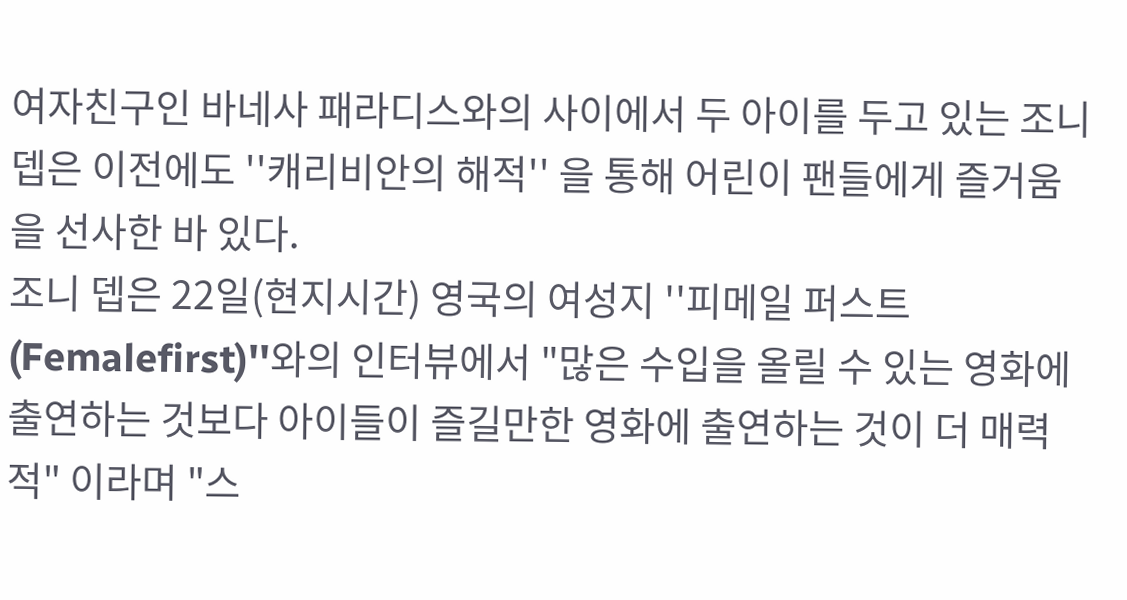여자친구인 바네사 패라디스와의 사이에서 두 아이를 두고 있는 조니 뎁은 이전에도 ''캐리비안의 해적'' 을 통해 어린이 팬들에게 즐거움을 선사한 바 있다.
조니 뎁은 22일(현지시간) 영국의 여성지 ''피메일 퍼스트(Femalefirst)''와의 인터뷰에서 "많은 수입을 올릴 수 있는 영화에 출연하는 것보다 아이들이 즐길만한 영화에 출연하는 것이 더 매력적" 이라며 "스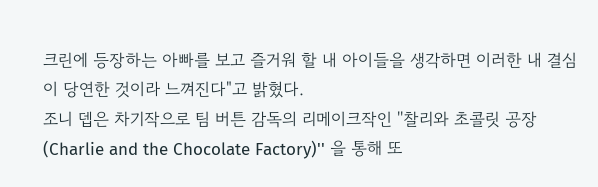크린에 등장하는 아빠를 보고 즐거워 할 내 아이들을 생각하면 이러한 내 결심이 당연한 것이라 느껴진다"고 밝혔다.
조니 뎁은 차기작으로 팀 버튼 감독의 리메이크작인 ''찰리와 초콜릿 공장(Charlie and the Chocolate Factory)'' 을 통해 또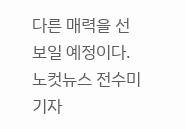다른 매력을 선보일 예정이다.
노컷뉴스 전수미기자